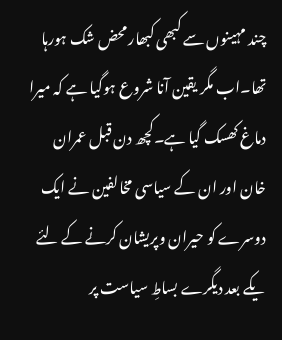چند مہینوں سے کبھی کبھار محض شک ہورہا تھا۔اب مگر یقین آنا شروع ہوگیا ہے کہ میرا دماغ کھسک گیا ہے۔کچھ دن قبل عمران خان اور ان کے سیاسی مخالفین نے ایک دوسرے کو حیران وپریشان کرنے کے لئے یکے بعد دیگرے بساطِ سیاست پر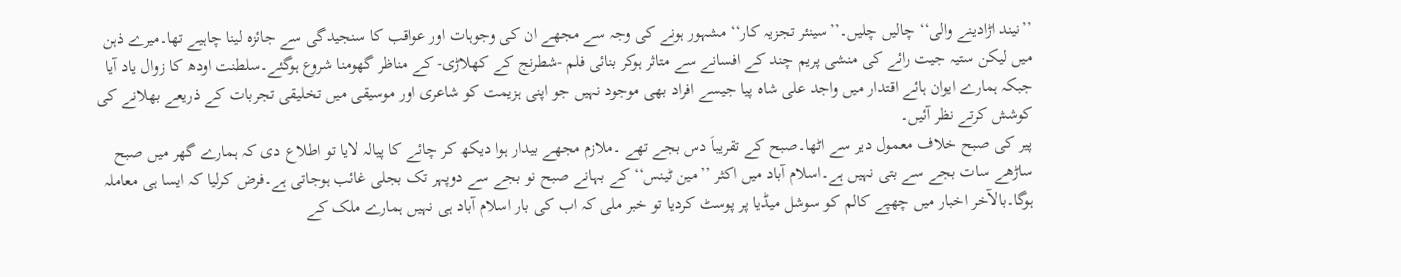’’نیند اڑادینے والی‘‘ چالیں چلیں۔’’سینئر تجزیہ کار‘‘ مشہور ہونے کی وجہ سے مجھے ان کی وجوہات اور عواقب کا سنجیدگی سے جائزہ لینا چاہیے تھا۔میرے ذہن میں لیکن ستیہ جیت رائے کی منشی پریم چند کے افسانے سے متاثر ہوکر بنائی فلم -شطرنج کے کھلاڑی- کے مناظر گھومنا شروع ہوگئے۔سلطنت اودھ کا زوال یاد آیا جبکہ ہمارے ایوان ہائے اقتدار میں واجد علی شاہ پیا جیسے افراد بھی موجود نہیں جو اپنی ہزیمت کو شاعری اور موسیقی میں تخلیقی تجربات کے ذریعے بھلانے کی کوشش کرتے نظر آئیں۔
پیر کی صبح خلاف معمول دیر سے اٹھا۔صبح کے تقریباَ دس بجے تھے ۔ملازم مجھے بیدار ہوا دیکھ کر چائے کا پیالہ لایا تو اطلاع دی کہ ہمارے گھر میں صبح ساڑھے سات بجے سے بتی نہیں ہے۔اسلام آباد میں اکثر ’’مین ٹینس‘‘ کے بہانے صبح نو بجے سے دوپہر تک بجلی غائب ہوجاتی ہے۔فرض کرلیا کہ ایسا ہی معاملہ ہوگا۔بالآخر اخبار میں چھپے کالم کو سوشل میڈیا پر پوسٹ کردیا تو خبر ملی کہ اب کی بار اسلام آباد ہی نہیں ہمارے ملک کے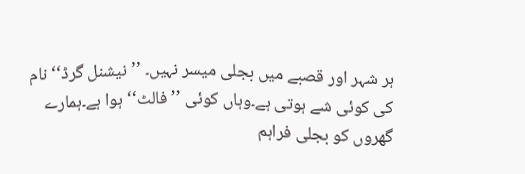ہر شہر اور قصبے میں بجلی میسر نہیں۔ ’’نیشنل گرڈ‘‘ نام کی کوئی شے ہوتی ہے۔وہاں کوئی ’’فالٹ‘‘ ہوا ہے۔ہمارے گھروں کو بجلی فراہم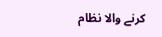کرنے والا نظام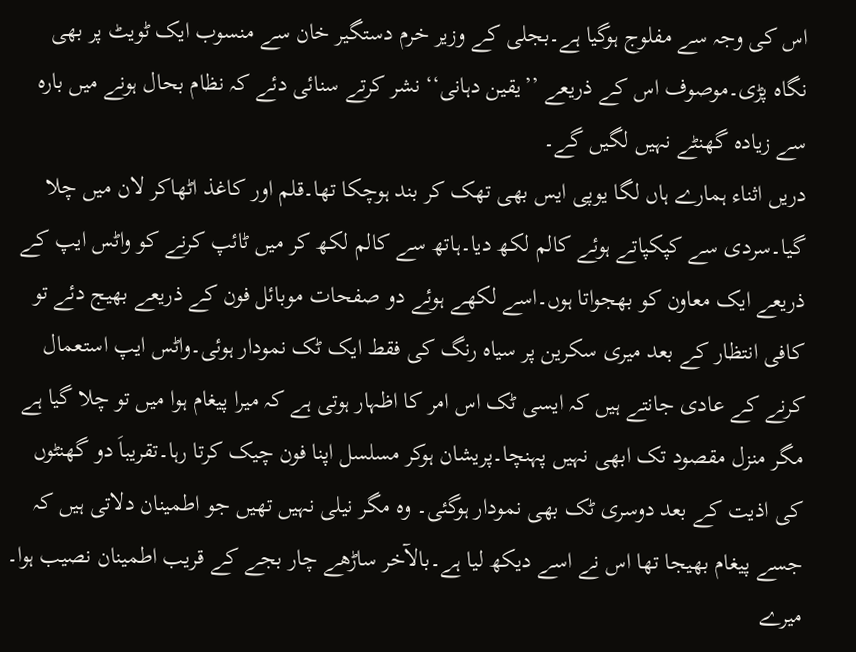اس کی وجہ سے مفلوج ہوگیا ہے۔بجلی کے وزیر خرم دستگیر خان سے منسوب ایک ٹویٹ پر بھی نگاہ پڑی۔موصوف اس کے ذریعے ’’یقین دہانی‘‘ نشر کرتے سنائی دئے کہ نظام بحال ہونے میں بارہ سے زیادہ گھنٹے نہیں لگیں گے۔
دریں اثناء ہمارے ہاں لگا یوپی ایس بھی تھک کر بند ہوچکا تھا۔قلم اور کاغذ اٹھاکر لان میں چلا گیا۔سردی سے کپکپاتے ہوئے کالم لکھ دیا۔ہاتھ سے کالم لکھ کر میں ٹائپ کرنے کو واٹس ایپ کے ذریعے ایک معاون کو بھجواتا ہوں۔اسے لکھے ہوئے دو صفحات موبائل فون کے ذریعے بھیج دئے تو کافی انتظار کے بعد میری سکرین پر سیاہ رنگ کی فقط ایک ٹک نمودار ہوئی۔واٹس ایپ استعمال کرنے کے عادی جانتے ہیں کہ ایسی ٹک اس امر کا اظہار ہوتی ہے کہ میرا پیغام ہوا میں تو چلا گیا ہے مگر منزل مقصود تک ابھی نہیں پہنچا۔پریشان ہوکر مسلسل اپنا فون چیک کرتا رہا۔تقریباَ دو گھنٹوں کی اذیت کے بعد دوسری ٹک بھی نمودار ہوگئی۔ وہ مگر نیلی نہیں تھیں جو اطمینان دلاتی ہیں کہ جسے پیغام بھیجا تھا اس نے اسے دیکھ لیا ہے۔بالآخر ساڑھے چار بجے کے قریب اطمینان نصیب ہوا۔ میرے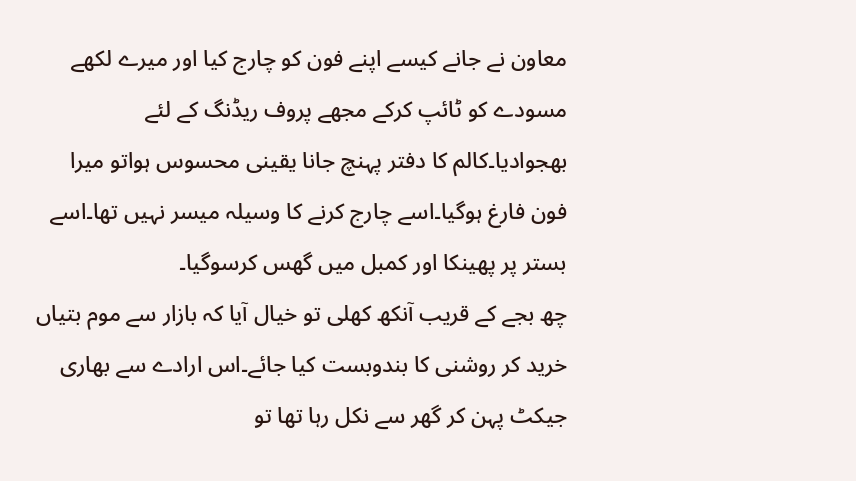معاون نے جانے کیسے اپنے فون کو چارج کیا اور میرے لکھے مسودے کو ٹائپ کرکے مجھے پروف ریڈنگ کے لئے بھجوادیا۔کالم کا دفتر پہنچ جانا یقینی محسوس ہواتو میرا فون فارغ ہوگیا۔اسے چارج کرنے کا وسیلہ میسر نہیں تھا۔اسے بستر پر پھینکا اور کمبل میں گھس کرسوگیا۔
چھ بجے کے قریب آنکھ کھلی تو خیال آیا کہ بازار سے موم بتیاں خرید کر روشنی کا بندوبست کیا جائے۔اس ارادے سے بھاری جیکٹ پہن کر گھر سے نکل رہا تھا تو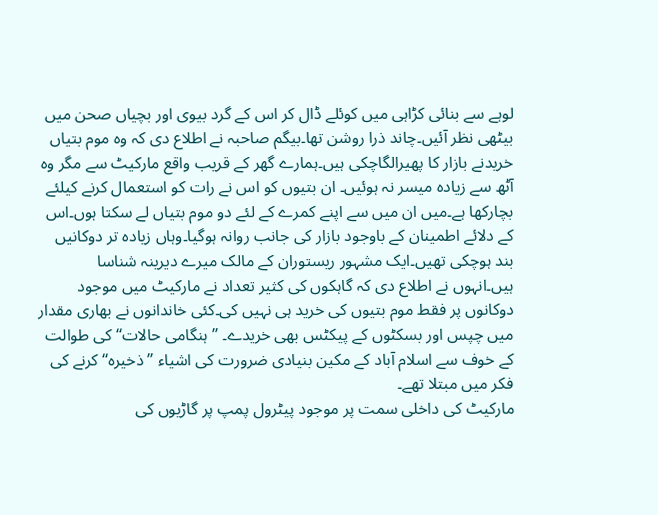لوہے سے بنائی کڑاہی میں کوئلے ڈال کر اس کے گرد بیوی اور بچیاں صحن میں بیٹھی نظر آئیں۔چاند ذرا روشن تھا۔بیگم صاحبہ نے اطلاع دی کہ وہ موم بتیاں خریدنے بازار کا پھیرالگاچکی ہیں۔ہمارے گھر کے قریب واقع مارکیٹ سے مگر وہ آٹھ سے زیادہ میسر نہ ہوئیں۔ ان بتیوں کو اس نے رات کو استعمال کرنے کیلئے بچارکھا ہے۔میں ان میں سے اپنے کمرے کے لئے دو موم بتیاں لے سکتا ہوں۔اس کے دلائے اطمینان کے باوجود بازار کی جانب روانہ ہوگیا۔وہاں زیادہ تر دوکانیں بند ہوچکی تھیں۔ایک مشہور ریستوران کے مالک میرے دیرینہ شناسا ہیں۔انہوں نے اطلاع دی کہ گاہکوں کی کثیر تعداد نے مارکیٹ میں موجود دوکانوں پر فقط موم بتیوں کی خرید ہی نہیں کی۔کئی خاندانوں نے بھاری مقدار میں چپس اور بسکٹوں کے پیکٹس بھی خریدے۔ ’’ہنگامی حالات‘‘ کی طوالت کے خوف سے اسلام آباد کے مکین بنیادی ضرورت کی اشیاء ’’ذخیرہ‘‘ کرنے کی فکر میں مبتلا تھے۔
مارکیٹ کی داخلی سمت پر موجود پیٹرول پمپ پر گاڑیوں کی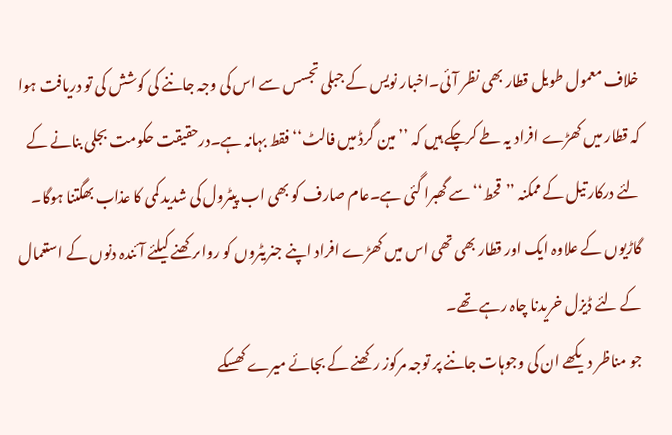خلاف معمول طویل قطار بھی نظر آئی۔اخبار نویس کے جبلی تجسس سے اس کی وجہ جاننے کی کوشش کی تو دریافت ہوا کہ قطار میں کھڑے افراد یہ طے کرچکے ہیں کہ ’’مین گرڈ میں فالٹ‘‘ فقط بہانہ ہے۔درحقیقت حکومت بجلی بنانے کے لئے درکار تیل کے ممکنہ ’’قحط‘‘ سے گھبرا گئی ہے۔عام صارف کو بھی اب پیٹرول کی شدید کمی کا عذاب بھگتنا ہوگا۔ گاڑیوں کے علاوہ ایک اور قطار بھی تھی اس میں کھڑے افراد اپنے جنریٹروں کو رواںرکھنے کیلئے آئندہ دنوں کے استعمال کے لئے ڈیزل خریدنا چاہ رہے تھے۔
جو مناظر دیکھے ان کی وجوہات جاننے پر توجہ مرکوز رکھنے کے بجائے میرے کھسکے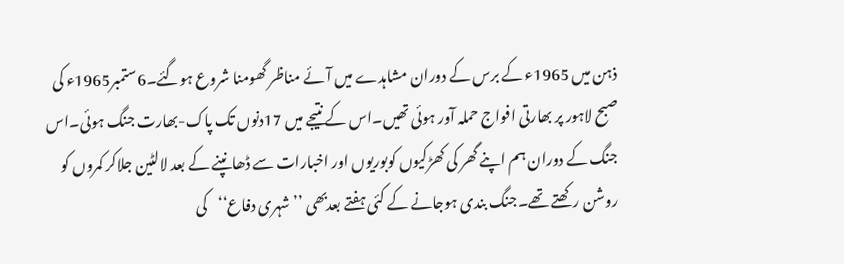ذہن میں 1965ء کے برس کے دوران مشاہدے میں آئے مناظر گھومنا شروع ہوگئے۔6ستمبر1965ء کی صبح لاہور پر بھارتی افواج حملہ آور ہوئی تھیں۔اس کے نتیجے میں 17دنوں تک پاک-بھارت جنگ ہوئی۔اس جنگ کے دوران ہم اپنے گھر کی کھڑکیوں کوبوریوں اور اخبارات سے ڈھانپنے کے بعد لالٹین جلاکر کمروں کو روشن رکھتے تھے۔جنگ بندی ہوجانے کے کئی ہفتے بعدبھی ’’شہری دفاع‘‘کی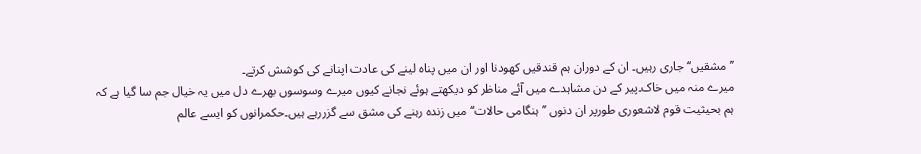’’مشقیں‘‘ جاری رہیں۔ ان کے دوران ہم قندقیں کھودنا اور ان میں پناہ لینے کی عادت اپنانے کی کوشش کرتے۔
میرے منہ میں خاک۔پیر کے دن مشاہدے میں آئے مناظر کو دیکھتے ہوئے نجانے کیوں میرے وسوسوں بھرے دل میں یہ خیال جم سا گیا ہے کہ ہم بحیثیت قوم لاشعوری طورپر ان دنوں ’’ہنگامی حالات‘‘ میں زندہ رہنے کی مشق سے گزررہے ہیں۔حکمرانوں کو ایسے عالم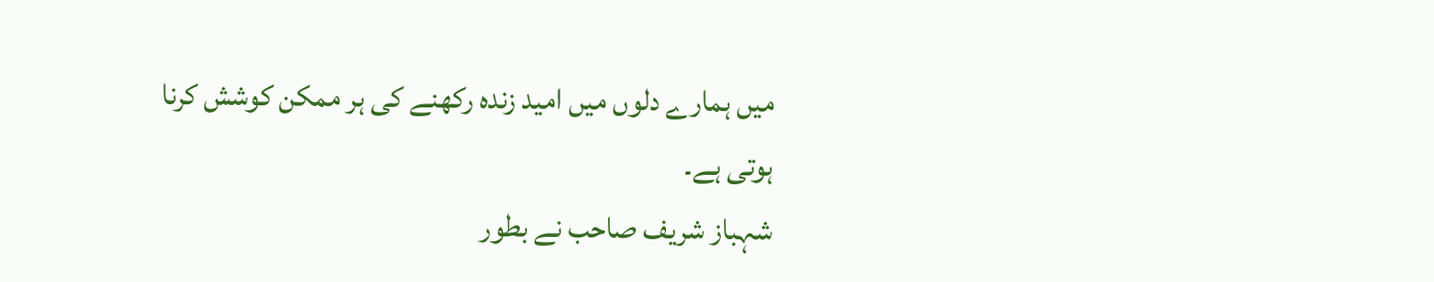میں ہمارے دلوں میں امید زندہ رکھنے کی ہر ممکن کوشش کرنا ہوتی ہے۔
شہباز شریف صاحب نے بطور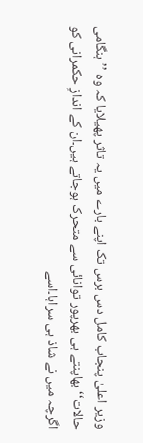وزیر اعلیٰ پنجاب کامل دس برس تک اپنے بارے میں یہ تاثر پھیلایا کہ وہ ’’ہنگامی حالات‘‘ بھاپنتے ہی بھرپور توانائی سے متحرک ہوجاتے ہیں۔ان کے اندازِ حکمرانی کو اگرچہ میں نے شاذ ہی سراہا۔اسے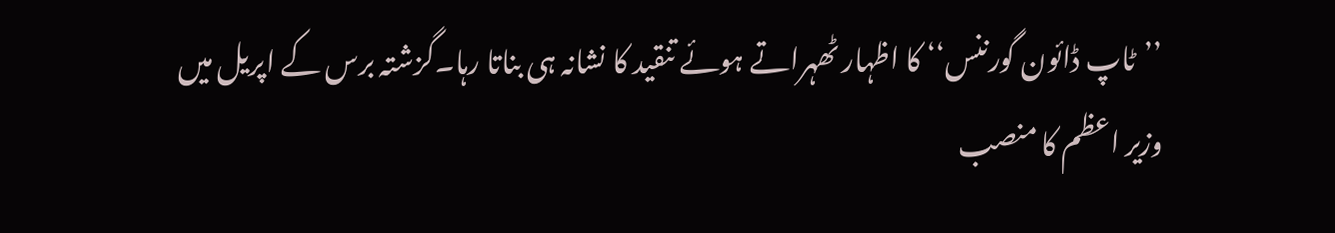’’ٹاپ ڈائون گورننس‘‘ کا اظہار ٹھہراتے ہوئے تنقید کا نشانہ ہی بناتا رہا۔گزشتہ برس کے اپریل میں وزیر اعظم کا منصب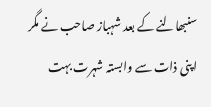سنبھالنے کے بعد شہباز صاحب نے مگر اپنی ذات سے وابستہ شہرت بہت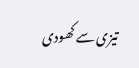تیزی سے کھودی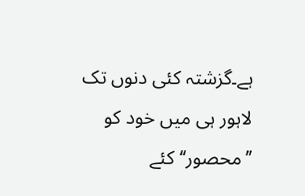ہے۔گزشتہ کئی دنوں تک لاہور ہی میں خود کو ’’محصور‘‘کئے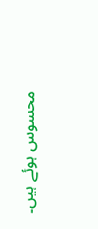محسوس ہوئے ہیں۔